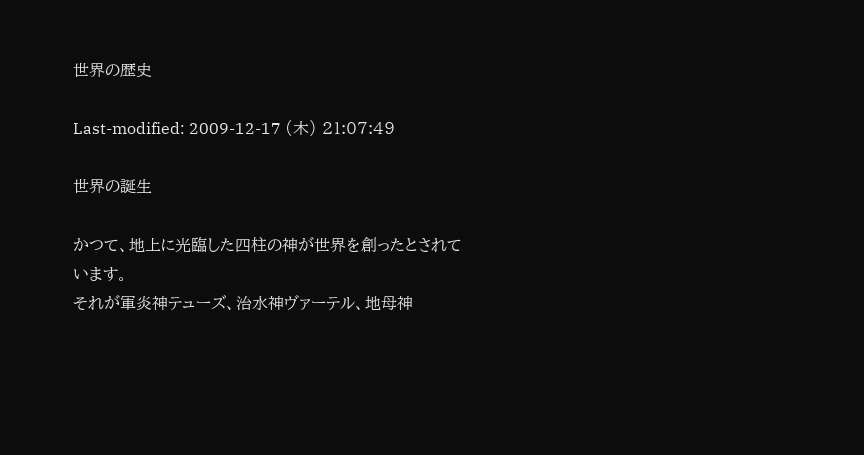世界の歴史

Last-modified: 2009-12-17 (木) 21:07:49

世界の誕生

かつて、地上に光臨した四柱の神が世界を創ったとされています。
それが軍炎神テューズ、治水神ヴァーテル、地母神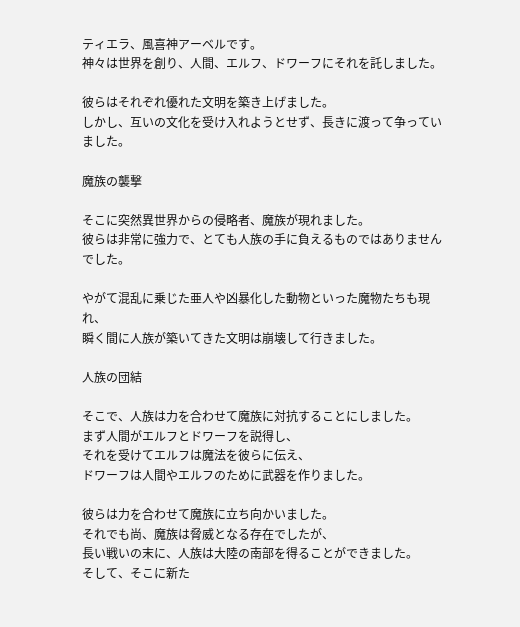ティエラ、風喜神アーベルです。
神々は世界を創り、人間、エルフ、ドワーフにそれを託しました。

彼らはそれぞれ優れた文明を築き上げました。
しかし、互いの文化を受け入れようとせず、長きに渡って争っていました。

魔族の襲撃

そこに突然異世界からの侵略者、魔族が現れました。
彼らは非常に強力で、とても人族の手に負えるものではありませんでした。

やがて混乱に乗じた亜人や凶暴化した動物といった魔物たちも現れ、
瞬く間に人族が築いてきた文明は崩壊して行きました。

人族の団結

そこで、人族は力を合わせて魔族に対抗することにしました。
まず人間がエルフとドワーフを説得し、
それを受けてエルフは魔法を彼らに伝え、
ドワーフは人間やエルフのために武器を作りました。

彼らは力を合わせて魔族に立ち向かいました。
それでも尚、魔族は脅威となる存在でしたが、
長い戦いの末に、人族は大陸の南部を得ることができました。
そして、そこに新た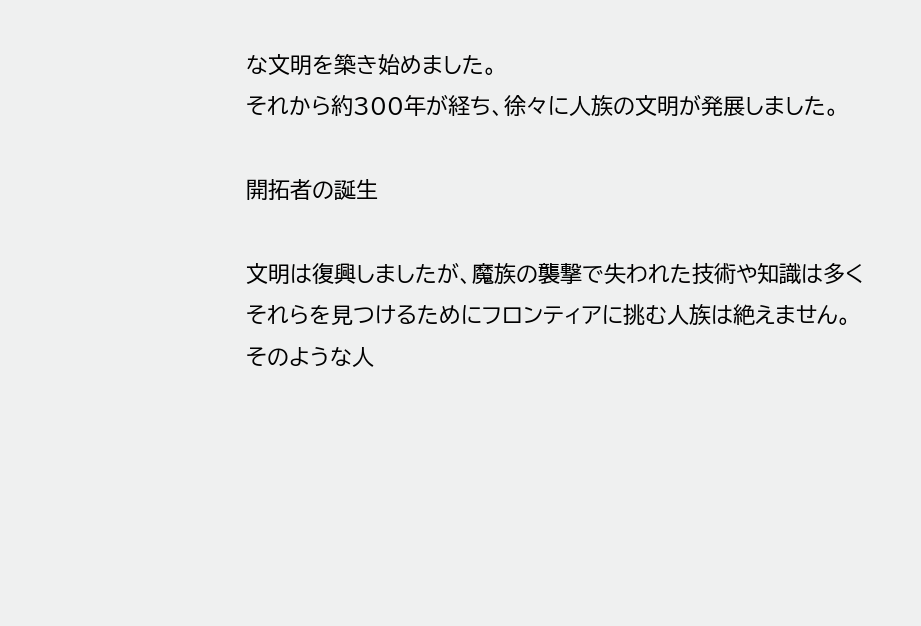な文明を築き始めました。
それから約300年が経ち、徐々に人族の文明が発展しました。

開拓者の誕生

文明は復興しましたが、魔族の襲撃で失われた技術や知識は多く
それらを見つけるためにフロンティアに挑む人族は絶えません。
そのような人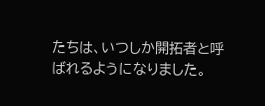たちは、いつしか開拓者と呼ばれるようになりました。